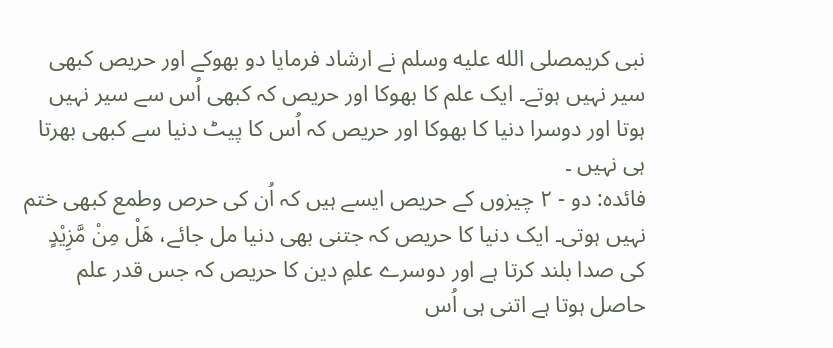نبی کریمصلى الله عليه وسلم نے ارشاد فرمایا دو بھوکے اور حریص کبھی سیر نہیں ہوتے۔ ایک علم کا بھوکا اور حریص کہ کبھی اُس سے سیر نہیں ہوتا اور دوسرا دنیا کا بھوکا اور حریص کہ اُس کا پیٹ دنیا سے کبھی بھرتا ہی نہیں ۔
فائدہ: دو - ۲ چیزوں کے حریص ایسے ہیں کہ اُن کی حرص وطمع کبھی ختم نہیں ہوتی۔ ایک دنیا کا حریص کہ جتنی بھی دنیا مل جائے، ھَلْ مِنْ مَّزِیْدٍ کی صدا بلند کرتا ہے اور دوسرے علمِ دین کا حریص کہ جس قدر علم حاصل ہوتا ہے اتنی ہی اُس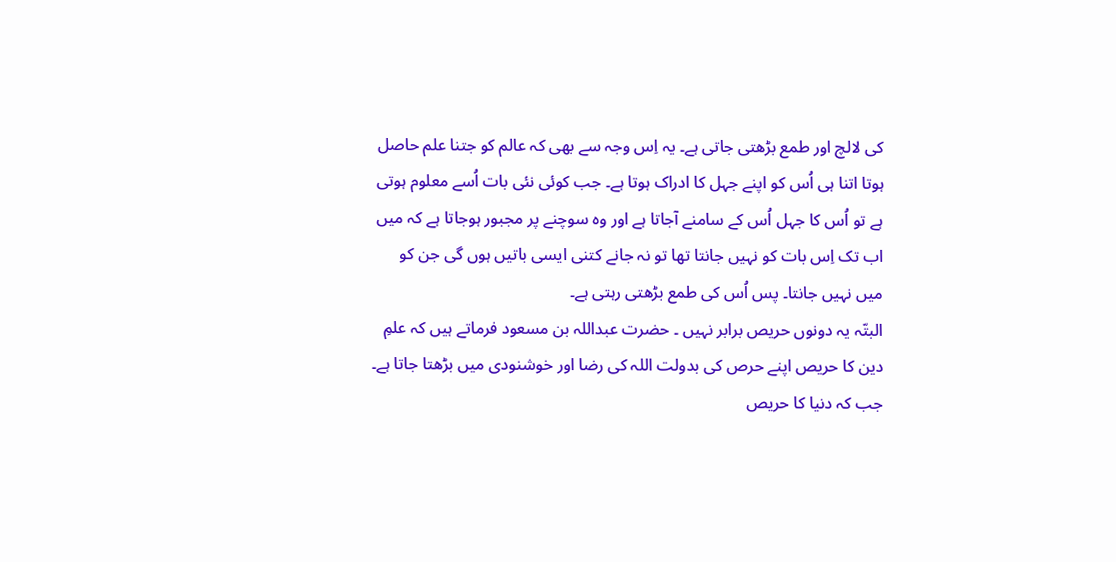کی لالچ اور طمع بڑھتی جاتی ہے۔ یہ اِس وجہ سے بھی کہ عالم کو جتنا علم حاصل ہوتا اتنا ہی اُس کو اپنے جہل کا ادراک ہوتا ہے۔ جب کوئی نئی بات اُسے معلوم ہوتی ہے تو اُس کا جہل اُس کے سامنے آجاتا ہے اور وہ سوچنے پر مجبور ہوجاتا ہے کہ میں اب تک اِس بات کو نہیں جانتا تھا تو نہ جانے کتنی ایسی باتیں ہوں گی جن کو میں نہیں جانتا۔ پس اُس کی طمع بڑھتی رہتی ہے۔
البتّہ یہ دونوں حریص برابر نہیں ۔ حضرت عبداللہ بن مسعود فرماتے ہیں کہ علمِ دین کا حریص اپنے حرص کی بدولت اللہ کی رضا اور خوشنودی میں بڑھتا جاتا ہے۔ جب کہ دنیا کا حریص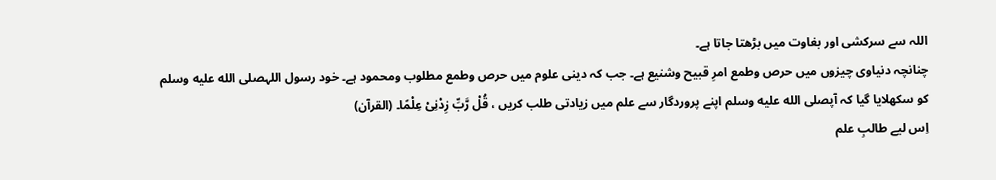اللہ سے سرکشی اور بغاوت میں بڑھتا جاتا ہے۔
چنانچہ دنیاوی چیزوں میں حرص وطمع امرِ قبیح وشنیع ہے۔ جب کہ دینی علوم میں حرص وطمع مطلوب ومحمود ہے۔ خود رسول اللہصلى الله عليه وسلم کو سکھلایا گیا کہ آپصلى الله عليه وسلم اپنے پروردگار سے علم میں زیادتی طلب کریں ، قُلْ رَّبِّ زِدْنِیْ عِلْمًا۔ (القرآن)
اِس لیے طالبِ علم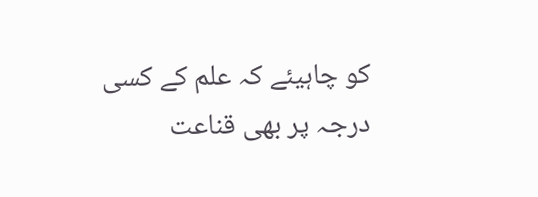کو چاہیئے کہ علم کے کسی درجہ پر بھی قناعت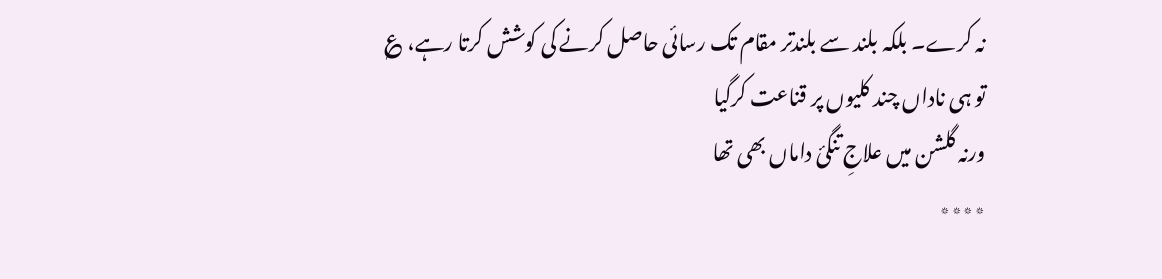نہ کرے۔ بلکہ بلند سے بلندتر مقام تک رسائی حاصل کرنے کی کوشش کرتا رہے، ؏
تو ہی ناداں چند کلیوں پر قناعت کرگیا
ورنہ گلشن میں علاجِ تنگیٔ داماں بھی تھا
٭٭٭٭